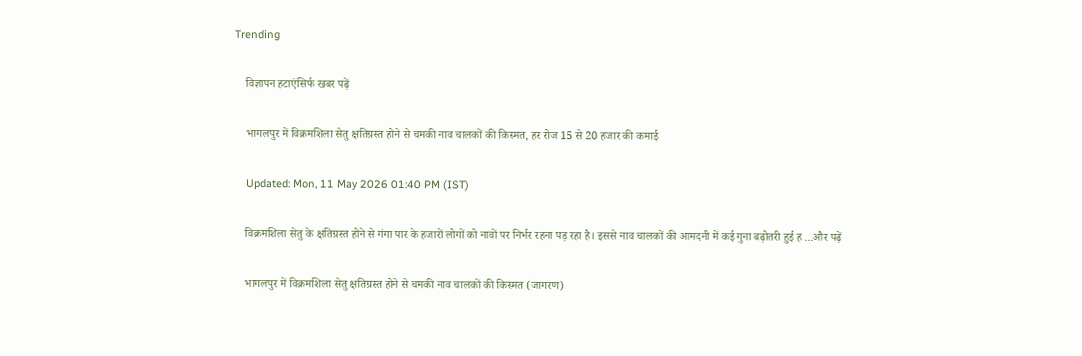Trending

    विज्ञापन हटाएंसिर्फ खबर पढ़ें

    भागलपुर में विक्रमशिला सेतु क्षतिग्रस्त होने से चमकी नाव चालकों की किस्मत, हर रोज 15 से 20 हजार की कमाई

    Updated: Mon, 11 May 2026 01:40 PM (IST)

    विक्रमशिला सेतु के क्षतिग्रस्त होने से गंगा पार के हजारों लोगों को नावों पर निर्भर रहना पड़ रहा है। इससे नाव चालकों की आमदनी में कई गुना बढ़ोतरी हुई ह ...और पढ़ें

    भागलपुर में विक्रमशिला सेतु क्षतिग्रस्त होने से चमकी नाव चालकों की किस्मत (जागरण)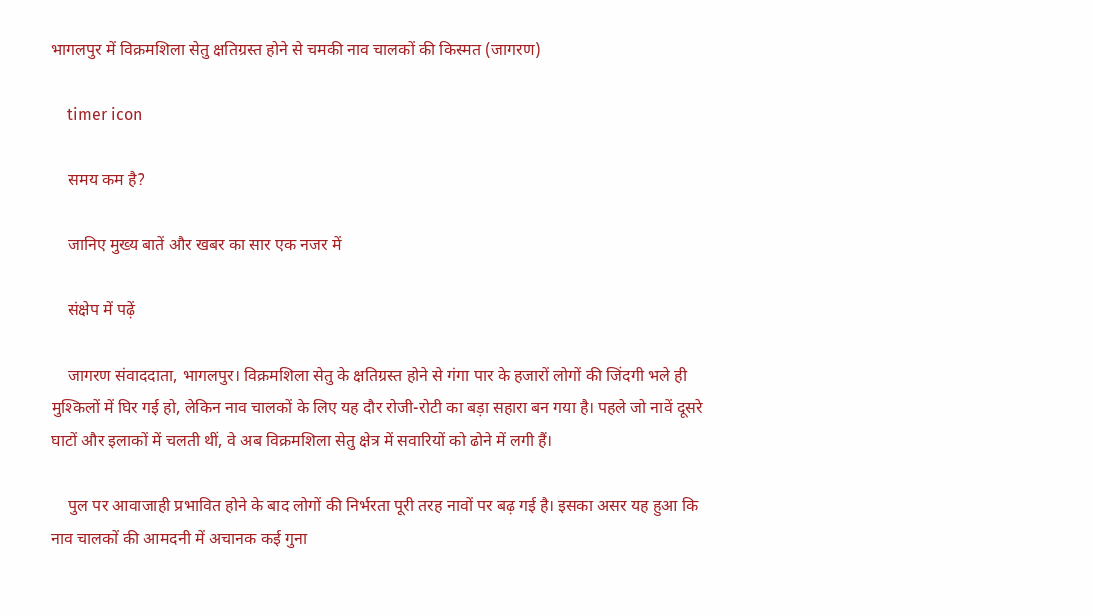भागलपुर में विक्रमशिला सेतु क्षतिग्रस्त होने से चमकी नाव चालकों की किस्मत (जागरण)

    timer icon

    समय कम है?

    जानिए मुख्य बातें और खबर का सार एक नजर में

    संक्षेप में पढ़ें

    जागरण संवाददाता, भागलपुर। विक्रमशिला सेतु के क्षतिग्रस्त होने से गंगा पार के हजारों लोगों की जिंदगी भले ही मुश्किलों में घिर गई हो, लेकिन नाव चालकों के लिए यह दौर रोजी-रोटी का बड़ा सहारा बन गया है। पहले जो नावें दूसरे घाटों और इलाकों में चलती थीं, वे अब विक्रमशिला सेतु क्षेत्र में सवारियों को ढोने में लगी हैं।

    पुल पर आवाजाही प्रभावित होने के बाद लोगों की निर्भरता पूरी तरह नावों पर बढ़ गई है। इसका असर यह हुआ कि नाव चालकों की आमदनी में अचानक कई गुना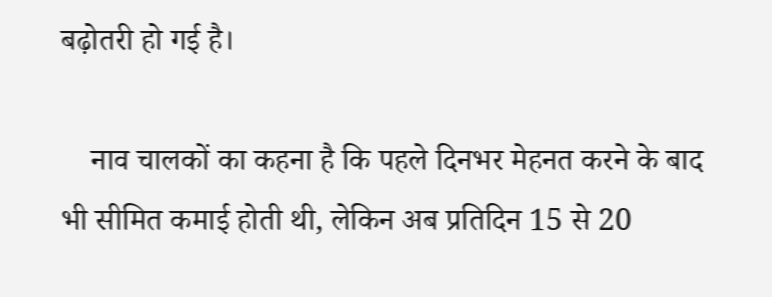बढ़ोतरी हो गई है।

    नाव चालकों का कहना है कि पहले दिनभर मेहनत करने के बाद भी सीमित कमाई होती थी, लेकिन अब प्रतिदिन 15 से 20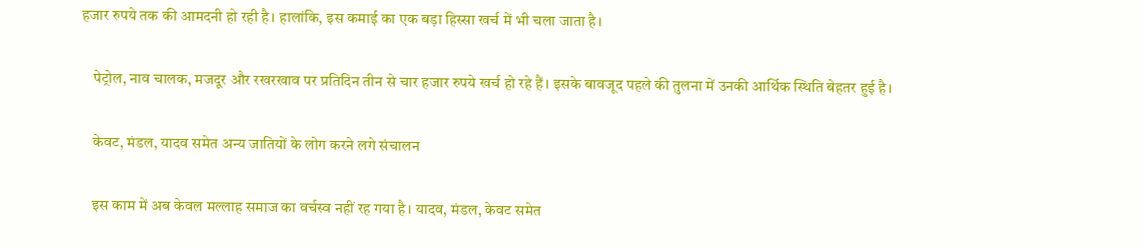हजार रुपये तक की आमदनी हो रही है। हालांकि, इस कमाई का एक बड़ा हिस्सा खर्च में भी चला जाता है।

    पेट्रोल, नाव चालक, मजदूर और रखरखाव पर प्रतिदिन तीन से चार हजार रुपये खर्च हो रहे हैं। इसके बावजूद पहले की तुलना में उनकी आर्थिक स्थिति बेहतर हुई है।

    केवट, मंडल, यादव समेत अन्य जातियों के लोग करने लगे संचालन

    इस काम में अब केवल मल्लाह समाज का वर्चस्व नहीं रह गया है। यादव, मंडल, केवट समेत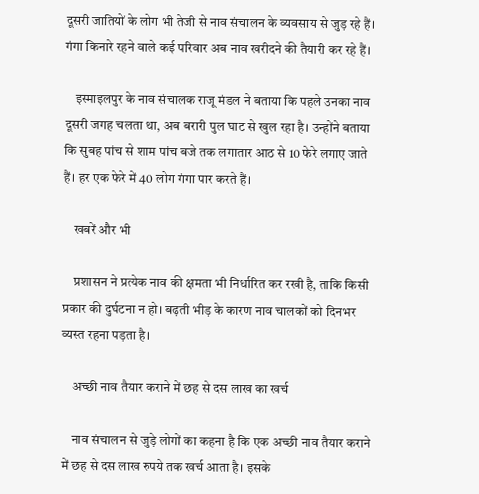दूसरी जातियों के लोग भी तेजी से नाव संचालन के व्यवसाय से जुड़ रहे हैं। गंगा किनारे रहने वाले कई परिवार अब नाव खरीदने की तैयारी कर रहे हैं।

    इस्माइलपुर के नाव संचालक राजू मंडल ने बताया कि पहले उनका नाव दूसरी जगह चलता था, अब बरारी पुल घाट से खुल रहा है। उन्होंने बताया कि सुबह पांच से शाम पांच बजे तक लगातार आठ से 10 फेरे लगाए जाते हैं। हर एक फेरे में 40 लोग गंगा पार करते हैं।

    खबरें और भी

    प्रशासन ने प्रत्येक नाव की क्षमता भी निर्धारित कर रखी है, ताकि किसी प्रकार की दुर्घटना न हो। बढ़ती भीड़ के कारण नाव चालकों को दिनभर व्यस्त रहना पड़ता है।

    अच्छी नाव तैयार कराने में छह से दस लाख का खर्च

    नाव संचालन से जुड़े लोगों का कहना है कि एक अच्छी नाव तैयार कराने में छह से दस लाख रुपये तक खर्च आता है। इसके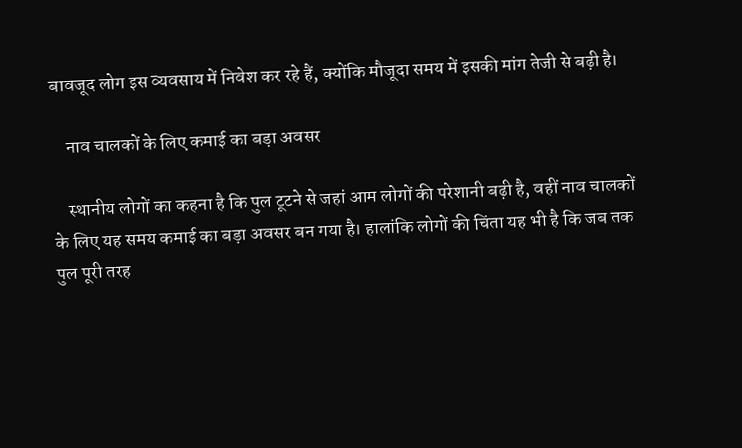बावजूद लोग इस व्यवसाय में निवेश कर रहे हैं, क्योंकि मौजूदा समय में इसकी मांग तेजी से बढ़ी है।

    नाव चालकों के लिए कमाई का बड़ा अवसर

    स्थानीय लोगों का कहना है कि पुल टूटने से जहां आम लोगों की परेशानी बढ़ी है, वहीं नाव चालकों के लिए यह समय कमाई का बड़ा अवसर बन गया है। हालांकि लोगों की चिंता यह भी है कि जब तक पुल पूरी तरह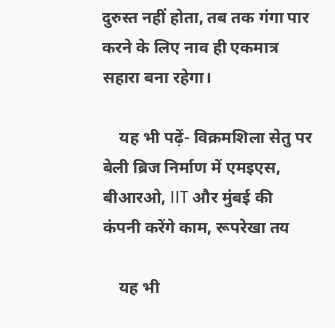दुरुस्त नहीं होता, तब तक गंगा पार करने के लिए नाव ही एकमात्र सहारा बना रहेगा।

    यह भी पढ़ें- विक्रमशिला सेतु पर बेली ब्रिज निर्माण में एमइएस, बीआरओ, IIT और मुंबई की कंपनी करेंगे काम, रूपरेखा तय

    यह भी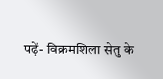पढ़ें- विक्रमशिला सेतु के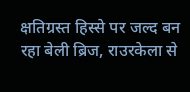क्षतिग्रस्त हिस्से पर जल्द बन रहा बेली ब्रिज, राउरकेला से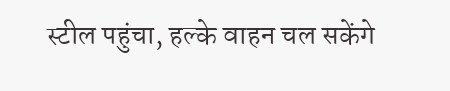स्टील पहुंचा, हल्के वाहन चल सकेंगे